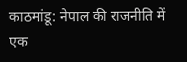काठमांडू: नेपाल की राजनीति में एक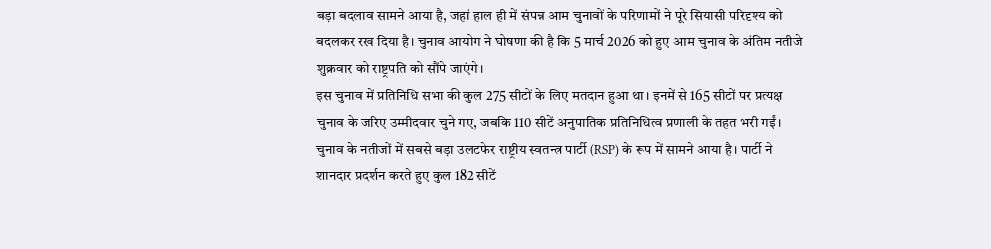बड़ा बदलाव सामने आया है, जहां हाल ही में संपन्न आम चुनावों के परिणामों ने पूरे सियासी परिदृश्य को बदलकर रख दिया है। चुनाव आयोग ने घोषणा की है कि 5 मार्च 2026 को हुए आम चुनाव के अंतिम नतीजे शुक्रवार को राष्ट्रपति को सौंपे जाएंगे।
इस चुनाव में प्रतिनिधि सभा की कुल 275 सीटों के लिए मतदान हुआ था। इनमें से 165 सीटों पर प्रत्यक्ष चुनाव के जरिए उम्मीदवार चुने गए, जबकि 110 सीटें अनुपातिक प्रतिनिधित्व प्रणाली के तहत भरी गईं।
चुनाव के नतीजों में सबसे बड़ा उलटफेर राष्ट्रीय स्वतन्त्र पार्टी (RSP) के रूप में सामने आया है। पार्टी ने शानदार प्रदर्शन करते हुए कुल 182 सीटें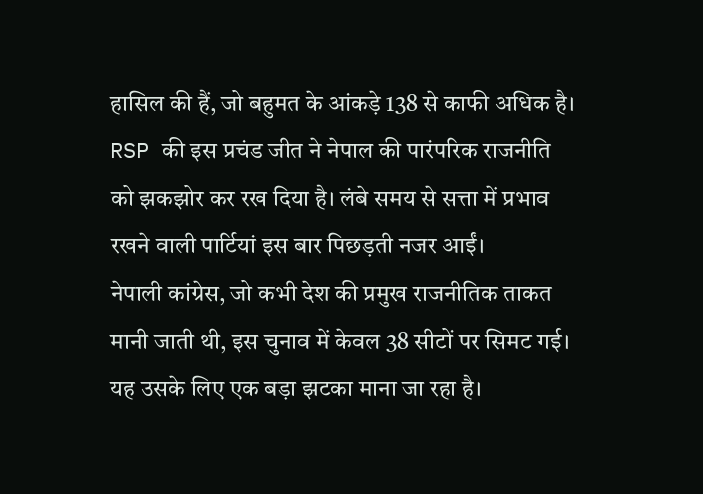हासिल की हैं, जो बहुमत के आंकड़े 138 से काफी अधिक है।
RSP की इस प्रचंड जीत ने नेपाल की पारंपरिक राजनीति को झकझोर कर रख दिया है। लंबे समय से सत्ता में प्रभाव रखने वाली पार्टियां इस बार पिछड़ती नजर आईं।
नेपाली कांग्रेस, जो कभी देश की प्रमुख राजनीतिक ताकत मानी जाती थी, इस चुनाव में केवल 38 सीटों पर सिमट गई। यह उसके लिए एक बड़ा झटका माना जा रहा है।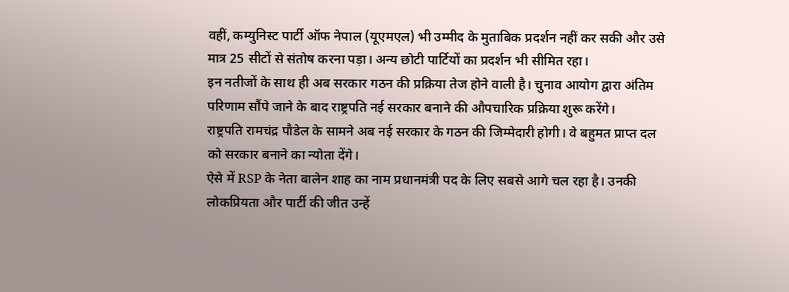वहीं, कम्युनिस्ट पार्टी ऑफ नेपाल (यूएमएल) भी उम्मीद के मुताबिक प्रदर्शन नहीं कर सकी और उसे मात्र 25 सीटों से संतोष करना पड़ा। अन्य छोटी पार्टियों का प्रदर्शन भी सीमित रहा।
इन नतीजों के साथ ही अब सरकार गठन की प्रक्रिया तेज होने वाली है। चुनाव आयोग द्वारा अंतिम परिणाम सौंपे जाने के बाद राष्ट्रपति नई सरकार बनाने की औपचारिक प्रक्रिया शुरू करेंगे।
राष्ट्रपति रामचंद्र पौडेल के सामने अब नई सरकार के गठन की जिम्मेदारी होगी। वे बहुमत प्राप्त दल को सरकार बनाने का न्योता देंगे।
ऐसे में RSP के नेता बालेन शाह का नाम प्रधानमंत्री पद के लिए सबसे आगे चल रहा है। उनकी लोकप्रियता और पार्टी की जीत उन्हें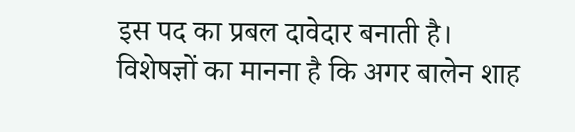इस पद का प्रबल दावेदार बनाती है।
विशेषज्ञों का मानना है कि अगर बालेन शाह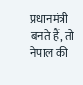प्रधानमंत्री बनते हैं, तो नेपाल की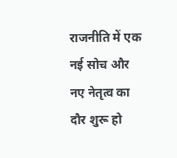राजनीति में एक नई सोच और नए नेतृत्व का दौर शुरू हो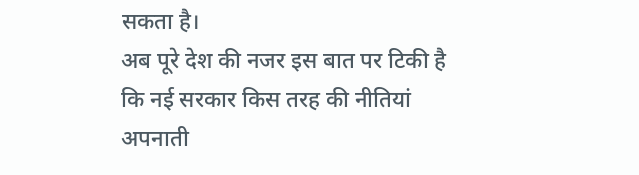सकता है।
अब पूरे देश की नजर इस बात पर टिकी है कि नई सरकार किस तरह की नीतियां अपनाती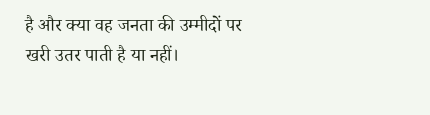है और क्या वह जनता की उम्मीदों पर खरी उतर पाती है या नहीं।